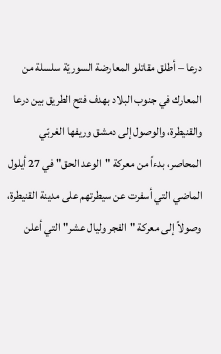درعا – أطلق مقاتلو المعارضة السوريّة سلسلة من المعارك في جنوب البلاد بهدف فتح الطريق بين درعا والقنيطرة، والوصول إلى دمشق وريفها الغربّي المحاصر، بدءاً من معركة "الوعد الحق" في 27 أيلول الماضي التي أسفرت عن سيطرتهم على مدينة القنيطرة، وصولاً إلى معركة "الفجر وليال عشر" التي أعلن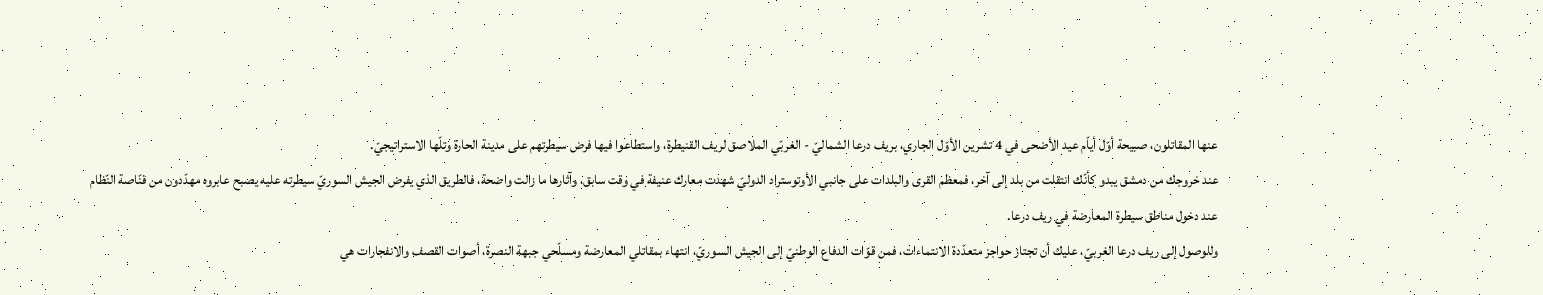عنها المقاتلون، صبيحة أوّل أياّم عيد الأضحى في 4 تشرين الأوّل الجاري، بريف درعا الشماليّ - الغربّي الملاصق لريف القنيطرة، واستطاعوا فيها فرض سيطرتهم على مدينة الحارة وتلّها الاستراتيجيّ.
عند خروجك من دمشق يبدو كأنّك انتقلت من بلد إلى آخر، فمعظم القرى والبلدات على جانبي الأوتوستراد الدوليّ شهدت معارك عنيفة في وقت سابق، وآثارها ما زالت واضحة، فالطريق الذي يفرض الجيش السوريّ سيطرته عليه يصبح عابروه مهدّدون من قنّاصة النّظام عند دخول مناطق سيطرة المعارضة في ريف درعا.
وللوصول إلى ريف درعا الغربيّ، عليك أن تجتاز حواجز متعدّدة الانتماءات، فمن قوّات الدفاع الوطنيّ إلى الجيش السوريّ، انتهاء بمقاتلي المعارضة ومسلّحي جبهة النصرة، أصوات القصف والانفجارات هي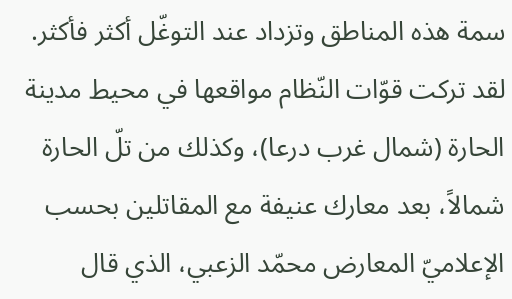سمة هذه المناطق وتزداد عند التوغّل أكثر فأكثر.
لقد تركت قوّات النّظام مواقعها في محيط مدينة الحارة (شمال غرب درعا)، وكذلك من تلّ الحارة شمالاً، بعد معارك عنيفة مع المقاتلين بحسب الإعلاميّ المعارض محمّد الزعبي، الذي قال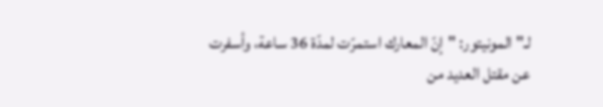لـ"المونيتور: "إنّ المعارك استمرّت لمدّة 36 ساعة، وأسفرت عن مقتل العديد من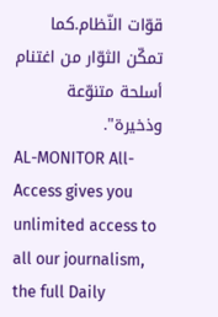قوّات النّظام.كما تمكّن الثوّار من اغتنام أسلحة متنوّعة وذخيرة".
AL-MONITOR All-Access gives you unlimited access to all our journalism, the full Daily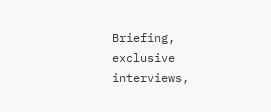Briefing, exclusive interviews,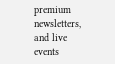premium newsletters, and live events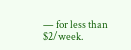— for less than $2/week.